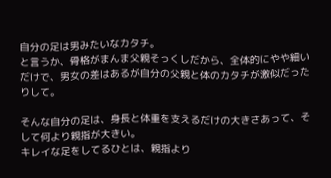自分の足は男みたいなカタチ。
と言うか、骨格がまんま父親そっくしだから、全体的にやや細いだけで、男女の差はあるが自分の父親と体のカタチが激似だったりして。

そんな自分の足は、身長と体重を支えるだけの大きさあって、そして何より親指が大きい。
キレイな足をしてるひとは、親指より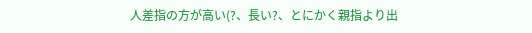人差指の方が高い(?、長い?、とにかく親指より出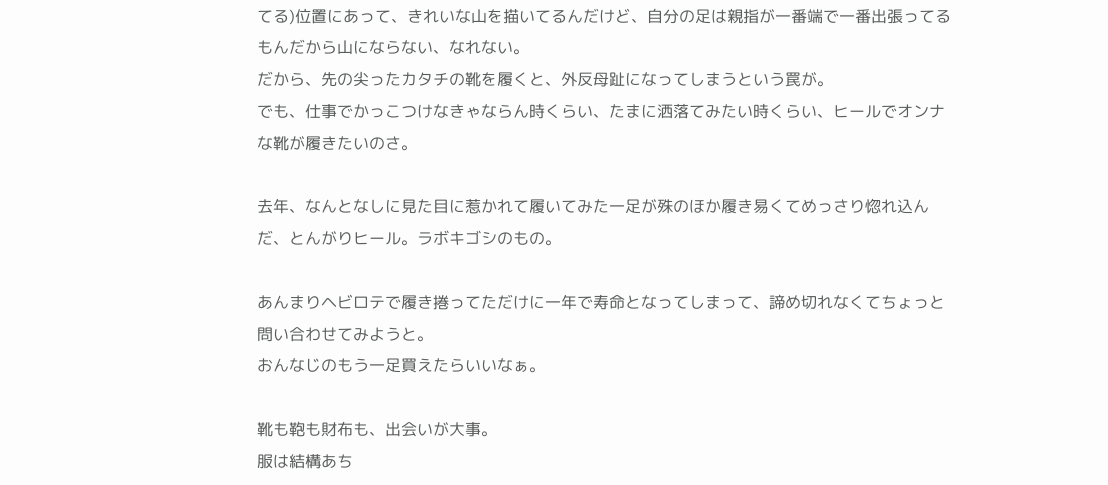てる)位置にあって、きれいな山を描いてるんだけど、自分の足は親指が一番端で一番出張ってるもんだから山にならない、なれない。
だから、先の尖ったカタチの靴を履くと、外反母趾になってしまうという罠が。
でも、仕事でかっこつけなきゃならん時くらい、たまに洒落てみたい時くらい、ヒールでオンナな靴が履きたいのさ。

去年、なんとなしに見た目に惹かれて履いてみた一足が殊のほか履き易くてめっさり惚れ込んだ、とんがりヒール。ラボキゴシのもの。

あんまりヘビロテで履き捲ってただけに一年で寿命となってしまって、諦め切れなくてちょっと問い合わせてみようと。
おんなじのもう一足買えたらいいなぁ。

靴も鞄も財布も、出会いが大事。
服は結構あち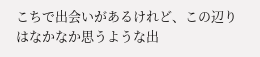こちで出会いがあるけれど、この辺りはなかなか思うような出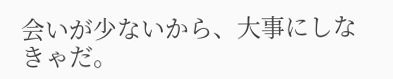会いが少ないから、大事にしなきゃだ。